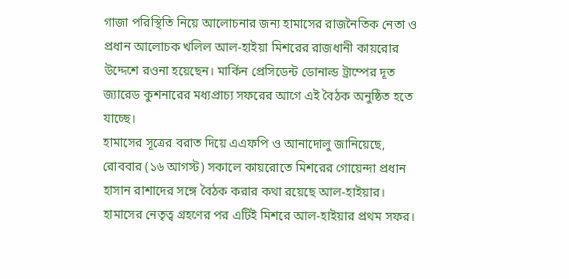গাজা পরিস্থিতি নিয়ে আলোচনার জন্য হামাসের রাজনৈতিক নেতা ও প্রধান আলোচক খলিল আল-হাইয়া মিশরের রাজধানী কায়রোর উদ্দেশে রওনা হয়েছেন। মার্কিন প্রেসিডেন্ট ডোনাল্ড ট্রাম্পের দূত জ্যারেড কুশনারের মধ্যপ্রাচ্য সফরের আগে এই বৈঠক অনুষ্ঠিত হতে যাচ্ছে।
হামাসের সূত্রের বরাত দিয়ে এএফপি ও আনাদোলু জানিয়েছে, রোববার (১৬ আগস্ট) সকালে কায়রোতে মিশরের গোয়েন্দা প্রধান হাসান রাশাদের সঙ্গে বৈঠক করার কথা রয়েছে আল-হাইয়ার।
হামাসের নেতৃত্ব গ্রহণের পর এটিই মিশরে আল-হাইয়ার প্রথম সফর।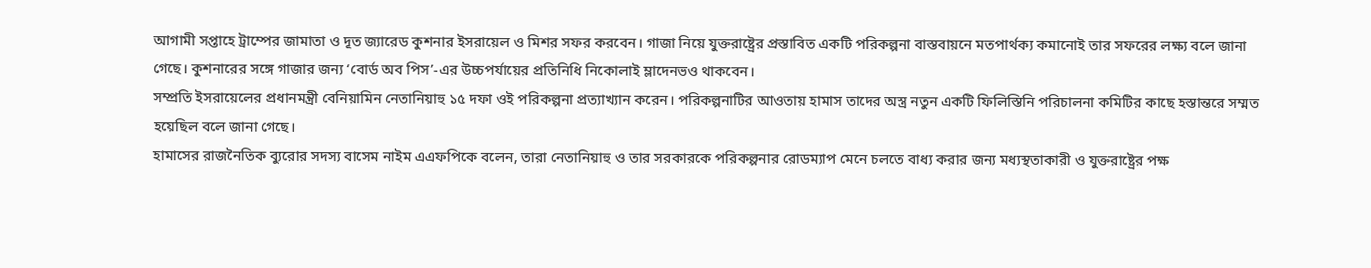আগামী সপ্তাহে ট্রাম্পের জামাতা ও দূত জ্যারেড কুশনার ইসরায়েল ও মিশর সফর করবেন। গাজা নিয়ে যুক্তরাষ্ট্রের প্রস্তাবিত একটি পরিকল্পনা বাস্তবায়নে মতপার্থক্য কমানোই তার সফরের লক্ষ্য বলে জানা গেছে। কুশনারের সঙ্গে গাজার জন্য ‘বোর্ড অব পিস’-এর উচ্চপর্যায়ের প্রতিনিধি নিকোলাই ম্লাদেনভও থাকবেন।
সম্প্রতি ইসরায়েলের প্রধানমন্ত্রী বেনিয়ামিন নেতানিয়াহু ১৫ দফা ওই পরিকল্পনা প্রত্যাখ্যান করেন। পরিকল্পনাটির আওতায় হামাস তাদের অস্ত্র নতুন একটি ফিলিস্তিনি পরিচালনা কমিটির কাছে হস্তান্তরে সম্মত হয়েছিল বলে জানা গেছে।
হামাসের রাজনৈতিক ব্যুরোর সদস্য বাসেম নাইম এএফপিকে বলেন, তারা নেতানিয়াহু ও তার সরকারকে পরিকল্পনার রোডম্যাপ মেনে চলতে বাধ্য করার জন্য মধ্যস্থতাকারী ও যুক্তরাষ্ট্রের পক্ষ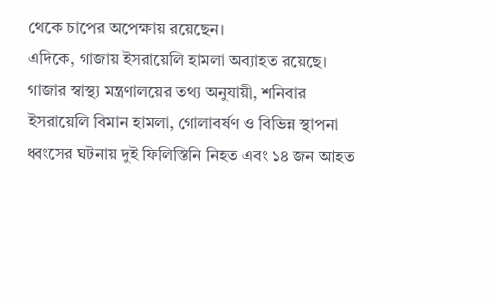থেকে চাপের অপেক্ষায় রয়েছেন।
এদিকে, গাজায় ইসরায়েলি হামলা অব্যাহত রয়েছে। গাজার স্বাস্থ্য মন্ত্রণালয়ের তথ্য অনুযায়ী, শনিবার ইসরায়েলি বিমান হামলা, গোলাবর্ষণ ও বিভিন্ন স্থাপনা ধ্বংসের ঘটনায় দুই ফিলিস্তিনি নিহত এবং ১৪ জন আহত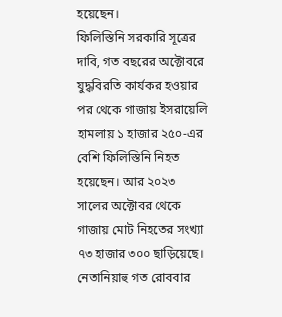হয়েছেন।
ফিলিস্তিনি সরকারি সূত্রের দাবি, গত বছরের অক্টোবরে যুদ্ধবিরতি কার্যকর হওয়ার পর থেকে গাজায় ইসরায়েলি হামলায় ১ হাজার ২৫০-এর বেশি ফিলিস্তিনি নিহত হয়েছেন। আর ২০২৩ সালের অক্টোবর থেকে গাজায় মোট নিহতের সংখ্যা ৭৩ হাজার ৩০০ ছাড়িয়েছে।
নেতানিয়াহু গত রোববার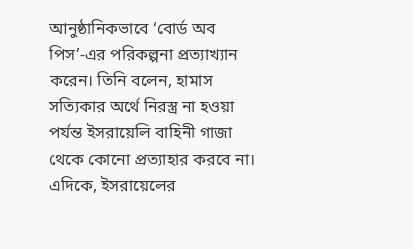আনুষ্ঠানিকভাবে ‘বোর্ড অব পিস’-এর পরিকল্পনা প্রত্যাখ্যান করেন। তিনি বলেন, হামাস সত্যিকার অর্থে নিরস্ত্র না হওয়া পর্যন্ত ইসরায়েলি বাহিনী গাজা থেকে কোনো প্রত্যাহার করবে না।
এদিকে, ইসরায়েলের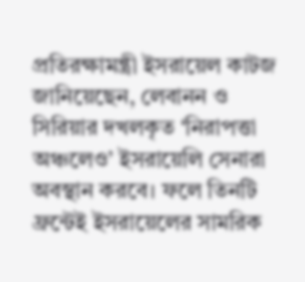প্রতিরক্ষামন্ত্রী ইসরায়েল কাটজ জানিয়েছেন, লেবানন ও সিরিয়ার দখলকৃত ‘নিরাপত্তা অঞ্চলেও’ ইসরায়েলি সেনারা অবস্থান করবে। ফলে তিনটি ফ্রন্টেই ইসরায়েলের সামরিক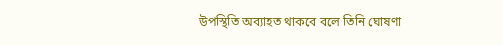উপস্থিতি অব্যাহত থাকবে বলে তিনি ঘোষণা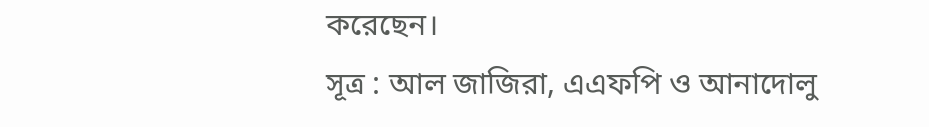করেছেন।
সূত্র : আল জাজিরা, এএফপি ও আনাদোলু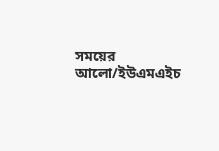সময়ের আলো/ইউএমএইচ